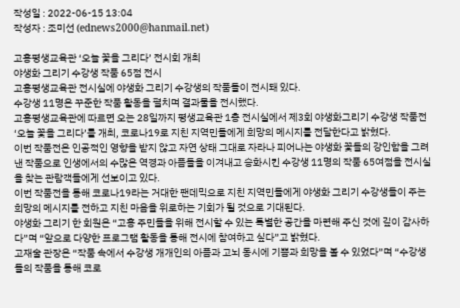작성일 : 2022-06-15 13:04
작성자 : 조미선 (ednews2000@hanmail.net)

고흥평생교육관 ‘오늘 꽃을 그리다’ 전시회 개최
야생화 그리기 수강생 작품 65점 전시
고흥평생교육관 전시실에 야생화 그리기 수강생의 작품들이 전시돼 있다.
수강생 11명은 꾸준한 작품 활동을 펼치며 결과물을 전시했다.
고흥평생교육관에 따르면 오는 28일까지 평생교육관 1층 전시실에서 제3회 야생화그리기 수강생 작품전 ‘오늘 꽃을 그리다’를 개최, 코로나19로 지친 지역민들에게 희망의 메시지를 전달한다고 밝혔다.
이번 작품전은 인공적인 영향을 받지 않고 자연 상태 그대로 자라나 피어나는 야생화 꽃들의 강인함을 그려낸 작품으로 인생에서의 수많은 역경과 아픔들을 이겨내고 승화시킨 수강생 11명의 작품 65여점을 전시실을 찾는 관람객들에게 선보이고 있다.
이번 작품전을 통해 코로나19라는 거대한 팬데믹으로 지친 지역민들에게 야생화 그리기 수강생들이 주는 희망의 메시지를 전하고 지친 마음을 위로하는 기회가 될 것으로 기대된다.
야생화 그리기 한 회원은 “고흥 주민들을 위해 전시할 수 있는 특별한 공간을 마련해 주신 것에 깊이 감사하다”며 “앞으로 다양한 프로그램 활동을 통해 전시에 참여하고 싶다”고 밝혔다.
고재술 관장은 “작품 속에서 수강생 개개인의 아픔과 고뇌 동시에 기쁨과 희망을 볼 수 있었다”며 “수강생들의 작품을 통해 코로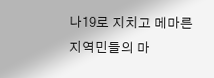나19로 지치고 메마른 지역민들의 마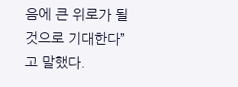음에 큰 위로가 될 것으로 기대한다”고 말했다.